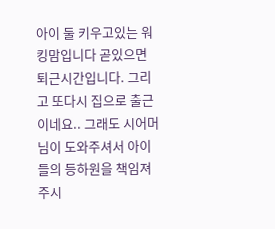아이 둘 키우고있는 워킹맘입니다 곧있으면 퇴근시간입니다. 그리고 또다시 집으로 출근이네요.. 그래도 시어머님이 도와주셔서 아이들의 등하원을 책임져 주시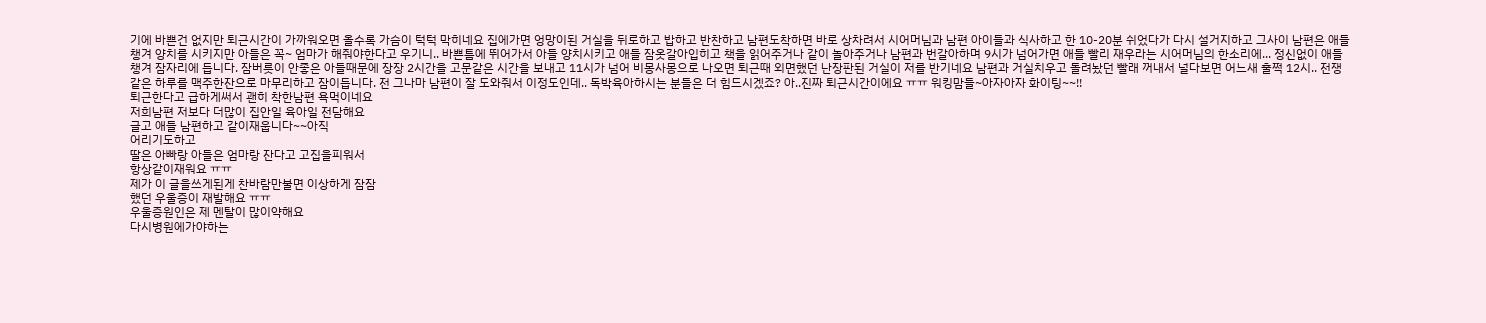기에 바쁜건 없지만 퇴근시간이 가까워오면 올수록 가슴이 턱턱 막히네요 집에가면 엉망이된 거실을 뒤로하고 밥하고 반찬하고 남편도착하면 바로 상차려서 시어머님과 남편 아이들과 식사하고 한 10-20분 쉬었다가 다시 설거지하고 그사이 남편은 애들 챙겨 양치를 시키지만 아들은 꼭~ 엄마가 해줘야한다고 우기니.. 바쁜틈에 뛰어가서 아들 양치시키고 애들 잠옷갈아입히고 책을 읽어주거나 같이 놀아주거나 남편과 번갈아하며 9시가 넘어가면 애들 빨리 재우라는 시어머님의 한소리에... 정신없이 애들챙겨 잠자리에 듭니다. 잠버릇이 안좋은 아들때문에 장장 2시간을 고문같은 시간을 보내고 11시가 넘어 비몽사몽으로 나오면 퇴근때 외면했던 난장판된 거실이 저를 반기네요 남편과 거실치우고 돌려놨던 빨래 꺼내서 널다보면 어느새 훌쩍 12시.. 전쟁같은 하루를 맥주한잔으로 마무리하고 잠이듭니다. 전 그나마 남편이 잘 도와줘서 이정도인데.. 독박육아하시는 분들은 더 힘드시겠죠? 아..진짜 퇴근시간이에요 ㅠㅠ 워킹맘들~아자아자 화이팅~~!!
퇴근한다고 급하게써서 괜히 착한남편 욕먹이네요
저희남편 저보다 더많이 집안일 육아일 전담해요
글고 애들 남편하고 같이재웁니다~~아직
어리기도하고
딸은 아빠랑 아들은 엄마랑 잔다고 고집을피워서
항상같이재워요 ㅠㅠ
제가 이 글을쓰게된게 찬바람만불면 이상하게 잠잠
했던 우울증이 재발해요 ㅠㅠ
우울증원인은 제 멘탈이 많이약해요
다시병원에가야하는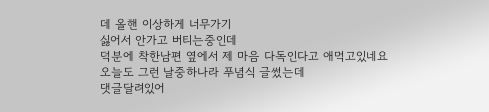데 올핸 이상하게 너무가기
싫어서 안가고 버티는중인데
덕분에 착한남편 옆에서 제 마음 다독인다고 애먹고있네요
오늘도 그런 날중하나라 푸념식 글썼는데
댓글달려있어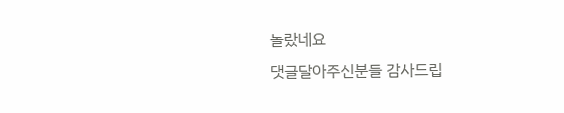놀랐네요
댓글달아주신분들 감사드립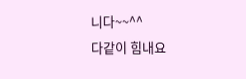니다~~^^
다같이 힘내요